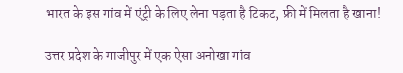भारत के इस गांव में एंट्री के लिए लेना पड़ता है टिकट, फ्री में मिलता है खाना!

उत्तर प्रदेश के गाजीपुर में एक ऐसा अनोखा गांव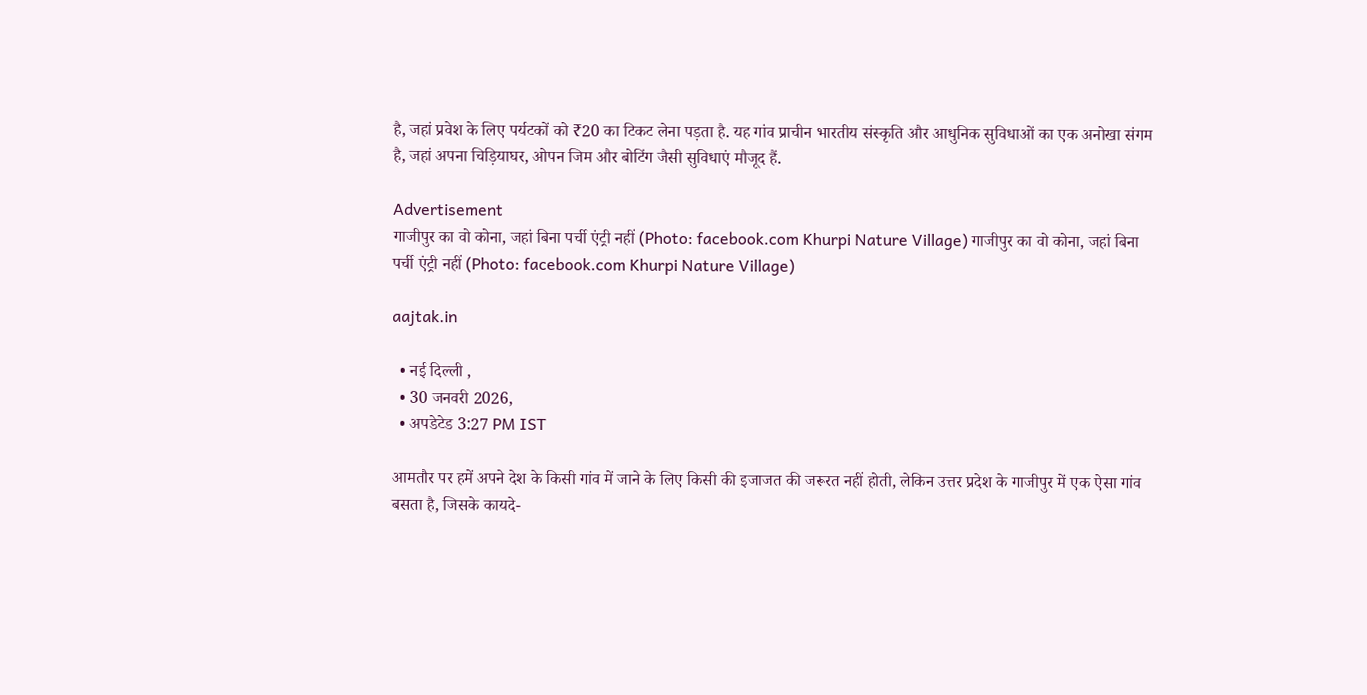है, जहां प्रवेश के लिए पर्यटकों को ₹20 का टिकट लेना पड़ता है. यह गांव प्राचीन भारतीय संस्कृति और आधुनिक सुविधाओं का एक अनोखा संगम है, जहां अपना चिड़ियाघर, ओपन जिम और बोटिंग जैसी सुविधाएं मौजूद हैं.

Advertisement
गाजीपुर का वो कोना, जहां बिना पर्ची एंट्री नहीं (Photo: facebook.com Khurpi Nature Village) गाजीपुर का वो कोना, जहां बिना पर्ची एंट्री नहीं (Photo: facebook.com Khurpi Nature Village)

aajtak.in

  • नई दिल्ली ,
  • 30 जनवरी 2026,
  • अपडेटेड 3:27 PM IST

आमतौर पर हमें अपने देश के किसी गांव में जाने के लिए किसी की इजाजत की जरूरत नहीं होती, लेकिन उत्तर प्रदेश के गाजीपुर में एक ऐसा गांव बसता है, जिसके कायदे-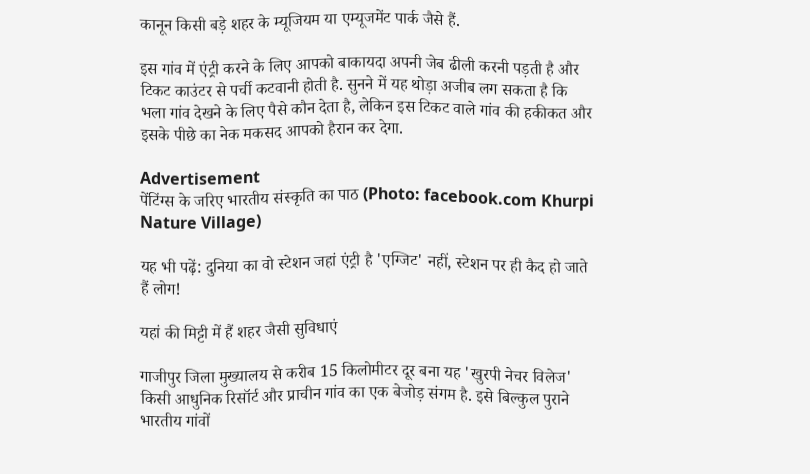कानून किसी बड़े शहर के म्यूजियम या एम्यूजमेंट पार्क जैसे हैं.

इस गांव में एंट्री करने के लिए आपको बाकायदा अपनी जेब ढीली करनी पड़ती है और टिकट काउंटर से पर्ची कटवानी होती है. सुनने में यह थोड़ा अजीब लग सकता है कि भला गांव देखने के लिए पैसे कौन देता है, लेकिन इस टिकट वाले गांव की हकीकत और इसके पीछे का नेक मकसद आपको हैरान कर देगा.

Advertisement
पेंटिंग्स के जरिए भारतीय संस्कृति का पाठ (Photo: facebook.com Khurpi Nature Village)

यह भी पढ़ें: दुनिया का वो स्टेशन जहां एंट्री है 'एग्जिट' नहीं, स्टेशन पर ही कैद हो जाते हैं लोग!

यहां की मिट्टी में हैं शहर जैसी सुविधाएं

गाजीपुर जिला मुख्यालय से करीब 15 किलोमीटर दूर बना यह 'खुरपी नेचर विलेज' किसी आधुनिक रिसॉर्ट और प्राचीन गांव का एक बेजोड़ संगम है. इसे बिल्कुल पुराने भारतीय गांवों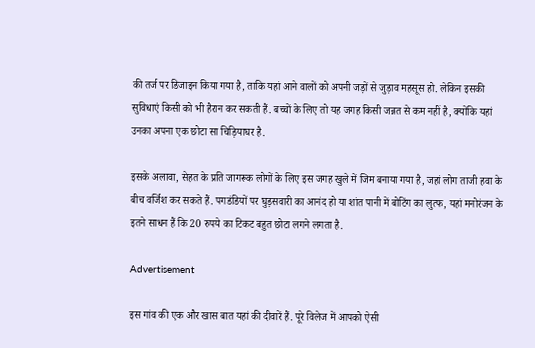की तर्ज पर डिजाइन किया गया है, ताकि यहां आने वालों को अपनी जड़ों से जुड़ाव महसूस हो. लेकिन इसकी सुविधाएं किसी को भी हैरान कर सकती हैं. बच्चों के लिए तो यह जगह किसी जन्नत से कम नहीं है, क्योंकि यहां उनका अपना एक छोटा सा चिड़ियाघर है.

इसके अलावा, सेहत के प्रति जागरूक लोगों के लिए इस जगह खुले में जिम बनाया गया है, जहां लोग ताजी हवा के बीच वर्जिश कर सकते हैं. पगडंडियों पर घुड़सवारी का आनंद हो या शांत पानी में बोटिंग का लुत्फ, यहां मनोरंजन के इतने साधन हैं कि 20 रुपये का टिकट बहुत छोटा लगने लगता है.

Advertisement

इस गांव की एक और खास बात यहां की दीवारें हैं. पूरे विलेज में आपको ऐसी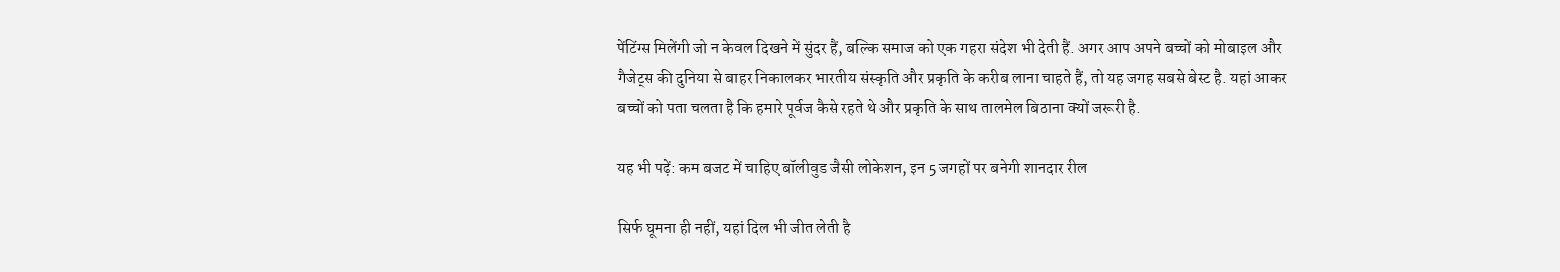पेंटिंग्स मिलेंगी जो न केवल दिखने में सुंदर हैं, बल्कि समाज को एक गहरा संदेश भी देती हैं. अगर आप अपने बच्चों को मोबाइल और गैजेट्स की दुनिया से बाहर निकालकर भारतीय संस्कृति और प्रकृति के करीब लाना चाहते हैं, तो यह जगह सबसे बेस्ट है. यहां आकर बच्चों को पता चलता है कि हमारे पूर्वज कैसे रहते थे और प्रकृति के साथ तालमेल बिठाना क्यों जरूरी है.

यह भी पढ़ें: कम बजट में चाहिए बॉलीवुड जैसी लोकेशन, इन 5 जगहों पर बनेगी शानदार रील

सिर्फ घूमना ही नहीं, यहां दिल भी जीत लेती है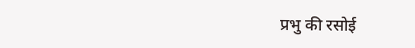प्रभु की रसोई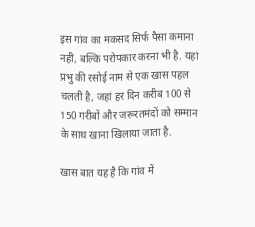इस गांव का मकसद सिर्फ पैसा कमाना नहीं, बल्कि परोपकार करना भी है. यहां प्रभु की रसोई नाम से एक खास पहल चलती है, जहां हर दिन करीब 100 से 150 गरीबों और जरूरतमंदों को सम्मान के साथ खाना खिलाया जाता है.

खास बात यह है कि गांव में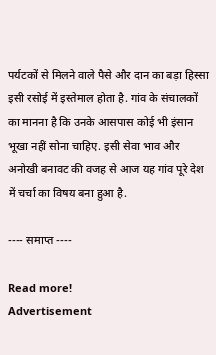पर्यटकों से मिलने वाले पैसे और दान का बड़ा हिस्सा इसी रसोई में इस्तेमाल होता है. गांव के संचालकों का मानना है कि उनके आसपास कोई भी इंसान भूखा नहीं सोना चाहिए. इसी सेवा भाव और अनोखी बनावट की वजह से आज यह गांव पूरे देश में चर्चा का विषय बना हुआ है.

---- समाप्त ----

Read more!
Advertisement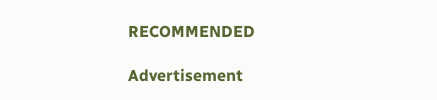RECOMMENDED

Advertisement